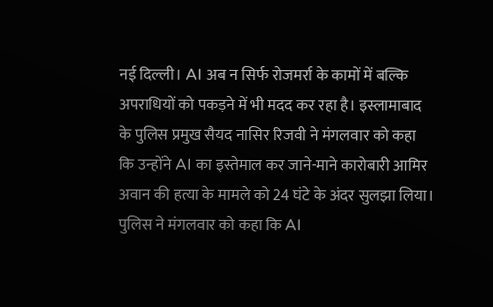नई दिल्ली। AI अब न सिर्फ रोजमर्रा के कामों में बल्कि अपराधियों को पकड़ने में भी मदद कर रहा है। इस्लामाबाद के पुलिस प्रमुख सैयद नासिर रिजवी ने मंगलवार को कहा कि उन्होंने AI का इस्तेमाल कर जाने-माने कारोबारी आमिर अवान की हत्या के मामले को 24 घंटे के अंदर सुलझा लिया। पुलिस ने मंगलवार को कहा कि AI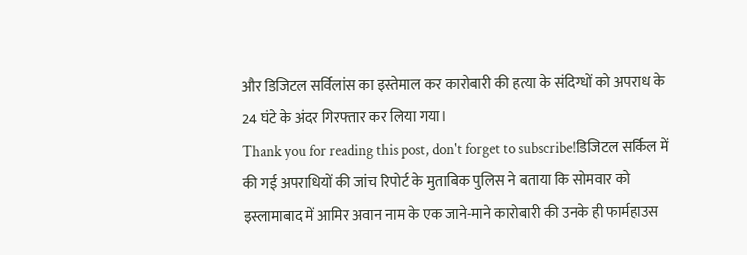और डिजिटल सर्विलांस का इस्तेमाल कर कारोबारी की हत्या के संदिग्धों को अपराध के 24 घंटे के अंदर गिरफ्तार कर लिया गया।
Thank you for reading this post, don't forget to subscribe!डिजिटल सर्किल में की गई अपराधियों की जांच रिपोर्ट के मुताबिक पुलिस ने बताया कि सोमवार को इस्लामाबाद में आमिर अवान नाम के एक जाने-माने कारोबारी की उनके ही फार्महाउस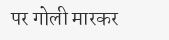पर गोली मारकर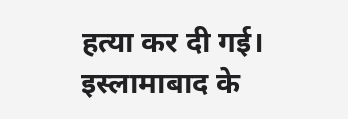हत्या कर दी गई। इस्लामाबाद के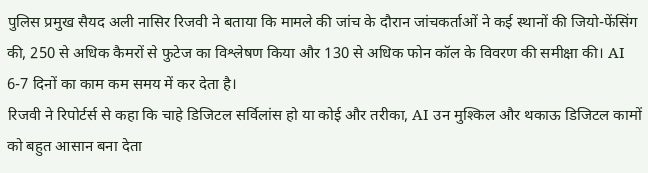पुलिस प्रमुख सैयद अली नासिर रिजवी ने बताया कि मामले की जांच के दौरान जांचकर्ताओं ने कई स्थानों की जियो-फेंसिंग की, 250 से अधिक कैमरों से फुटेज का विश्लेषण किया और 130 से अधिक फोन कॉल के विवरण की समीक्षा की। AI 6-7 दिनों का काम कम समय में कर देता है।
रिजवी ने रिपोर्टर्स से कहा कि चाहे डिजिटल सर्विलांस हो या कोई और तरीका, AI उन मुश्किल और थकाऊ डिजिटल कामों को बहुत आसान बना देता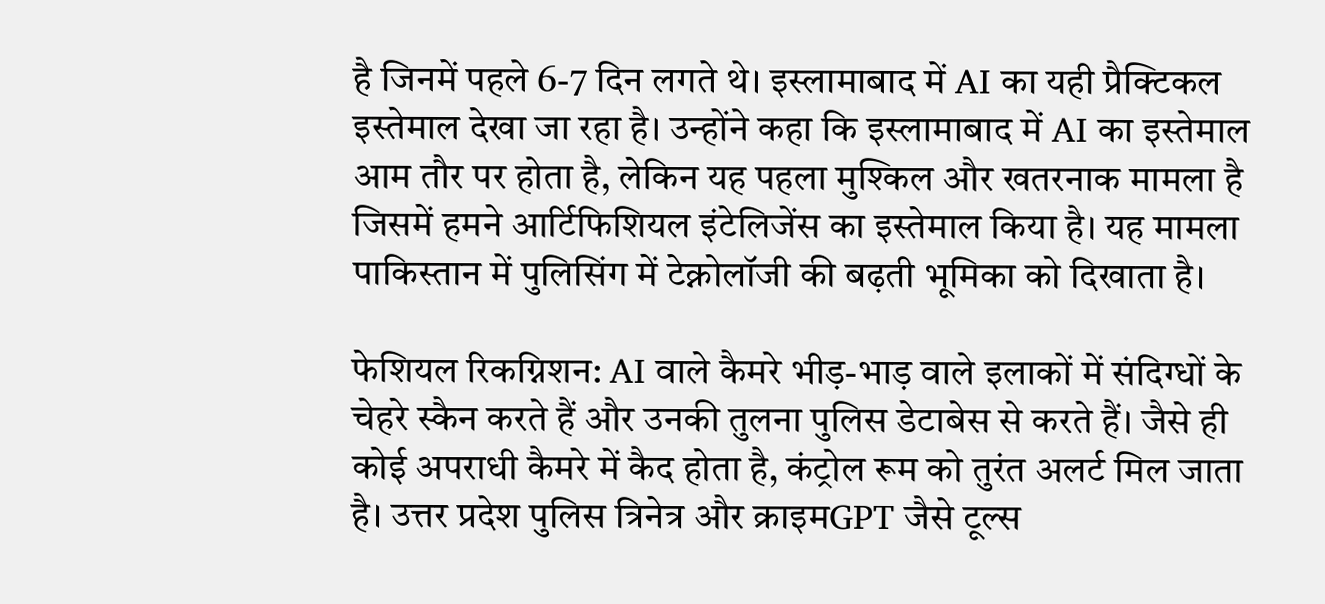है जिनमें पहले 6-7 दिन लगते थे। इस्लामाबाद में AI का यही प्रैक्टिकल इस्तेमाल देखा जा रहा है। उन्होंने कहा कि इस्लामाबाद में AI का इस्तेमाल आम तौर पर होता है, लेकिन यह पहला मुश्किल और खतरनाक मामला है जिसमें हमने आर्टिफिशियल इंटेलिजेंस का इस्तेमाल किया है। यह मामला पाकिस्तान में पुलिसिंग में टेक्नोलॉजी की बढ़ती भूमिका को दिखाता है।

फेशियल रिकग्निशन: AI वाले कैमरे भीड़-भाड़ वाले इलाकों में संदिग्धों के चेहरे स्कैन करते हैं और उनकी तुलना पुलिस डेटाबेस से करते हैं। जैसे ही कोई अपराधी कैमरे में कैद होता है, कंट्रोल रूम को तुरंत अलर्ट मिल जाता है। उत्तर प्रदेश पुलिस त्रिनेत्र और क्राइमGPT जैसे टूल्स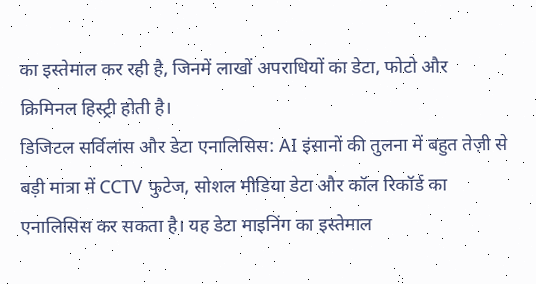का इस्तेमाल कर रही है, जिनमें लाखों अपराधियों का डेटा, फोटो और क्रिमिनल हिस्ट्री होती है।
डिजिटल सर्विलांस और डेटा एनालिसिस: AI इंसानों की तुलना में बहुत तेज़ी से बड़ी मात्रा में CCTV फुटेज, सोशल मीडिया डेटा और कॉल रिकॉर्ड का एनालिसिस कर सकता है। यह डेटा माइनिंग का इस्तेमाल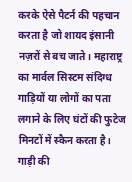करके ऐसे पैटर्न की पहचान करता है जो शायद इंसानी नज़रों से बच जाते। महाराष्ट्र का मार्वल सिस्टम संदिग्ध गाड़ियों या लोगों का पता लगाने के लिए घंटों की फुटेज मिनटों में स्कैन करता है।
गाड़ी की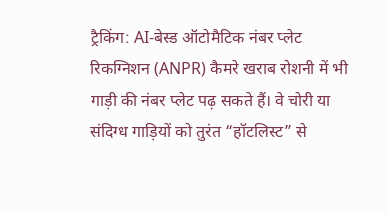ट्रैकिंग: AI-बेस्ड ऑटोमैटिक नंबर प्लेट रिकग्निशन (ANPR) कैमरे खराब रोशनी में भी गाड़ी की नंबर प्लेट पढ़ सकते हैं। वे चोरी या संदिग्ध गाड़ियों को तुरंत “हॉटलिस्ट” से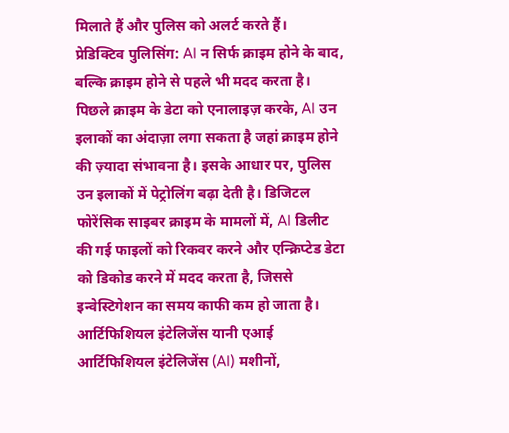मिलाते हैं और पुलिस को अलर्ट करते हैं।
प्रेडिक्टिव पुलिसिंग: AI न सिर्फ क्राइम होने के बाद, बल्कि क्राइम होने से पहले भी मदद करता है। पिछले क्राइम के डेटा को एनालाइज़ करके, AI उन इलाकों का अंदाज़ा लगा सकता है जहां क्राइम होने की ज़्यादा संभावना है। इसके आधार पर, पुलिस उन इलाकों में पेट्रोलिंग बढ़ा देती है। डिजिटल फोरेंसिक साइबर क्राइम के मामलों में, AI डिलीट की गई फाइलों को रिकवर करने और एन्क्रिप्टेड डेटा को डिकोड करने में मदद करता है, जिससे इन्वेस्टिगेशन का समय काफी कम हो जाता है।
आर्टिफिशियल इंटेलिजेंस यानी एआई
आर्टिफिशियल इंटेलिजेंस (AI) मशीनों,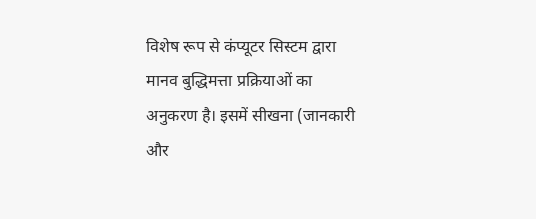विशेष रूप से कंप्यूटर सिस्टम द्वारा मानव बुद्धिमत्ता प्रक्रियाओं का अनुकरण है। इसमें सीखना (जानकारी और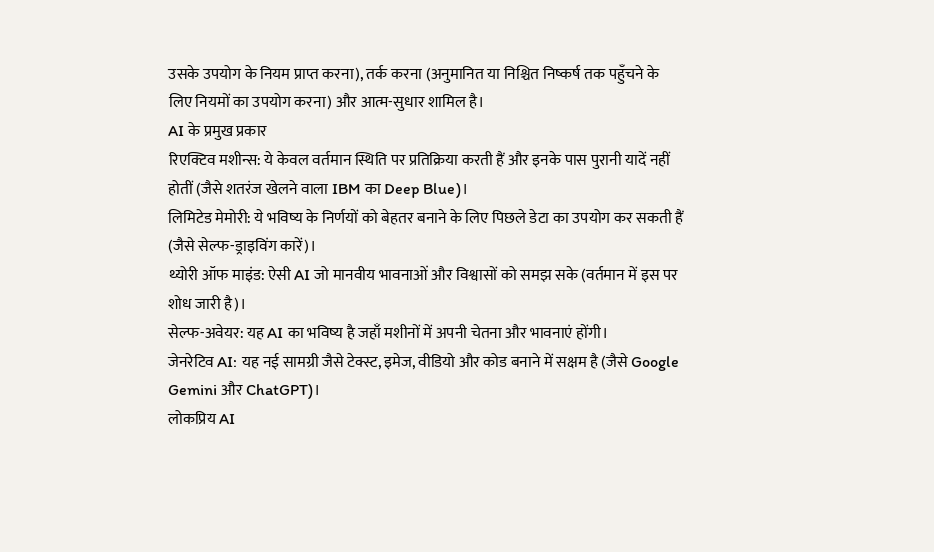उसके उपयोग के नियम प्राप्त करना), तर्क करना (अनुमानित या निश्चित निष्कर्ष तक पहुँचने के लिए नियमों का उपयोग करना) और आत्म-सुधार शामिल है।
AI के प्रमुख प्रकार
रिएक्टिव मशीन्स: ये केवल वर्तमान स्थिति पर प्रतिक्रिया करती हैं और इनके पास पुरानी यादें नहीं होतीं (जैसे शतरंज खेलने वाला IBM का Deep Blue)।
लिमिटेड मेमोरी: ये भविष्य के निर्णयों को बेहतर बनाने के लिए पिछले डेटा का उपयोग कर सकती हैं (जैसे सेल्फ-ड्राइविंग कारें)।
थ्योरी ऑफ माइंड: ऐसी AI जो मानवीय भावनाओं और विश्वासों को समझ सके (वर्तमान में इस पर शोध जारी है)।
सेल्फ-अवेयर: यह AI का भविष्य है जहाँ मशीनों में अपनी चेतना और भावनाएं होंगी।
जेनरेटिव AI: यह नई सामग्री जैसे टेक्स्ट, इमेज, वीडियो और कोड बनाने में सक्षम है (जैसे Google Gemini और ChatGPT)।
लोकप्रिय AI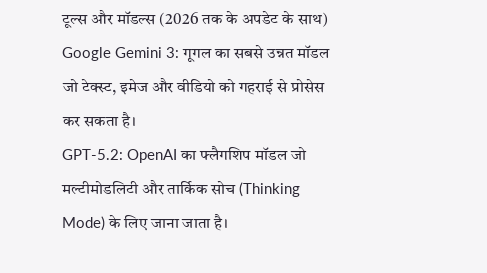टूल्स और मॉडल्स (2026 तक के अपडेट के साथ)
Google Gemini 3: गूगल का सबसे उन्नत मॉडल जो टेक्स्ट, इमेज और वीडियो को गहराई से प्रोसेस कर सकता है।
GPT-5.2: OpenAI का फ्लैगशिप मॉडल जो मल्टीमोडलिटी और तार्किक सोच (Thinking Mode) के लिए जाना जाता है।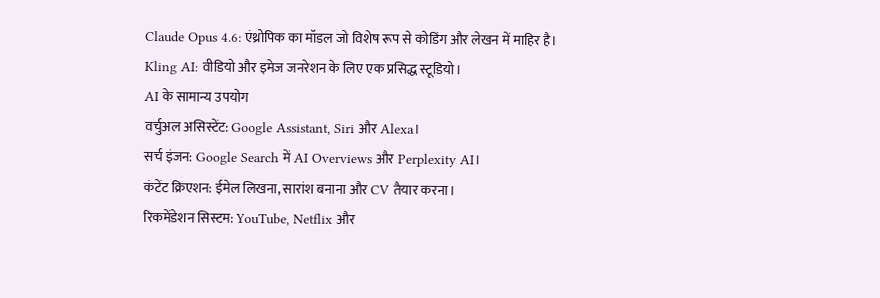Claude Opus 4.6: एंथ्रोपिक का मॉडल जो विशेष रूप से कोडिंग और लेखन में माहिर है।
Kling AI: वीडियो और इमेज जनरेशन के लिए एक प्रसिद्ध स्टूडियो।
AI के सामान्य उपयोग
वर्चुअल असिस्टेंट: Google Assistant, Siri और Alexa।
सर्च इंजन: Google Search में AI Overviews और Perplexity AI।
कंटेंट क्रिएशन: ईमेल लिखना, सारांश बनाना और CV तैयार करना।
रिकमेंडेशन सिस्टम: YouTube, Netflix और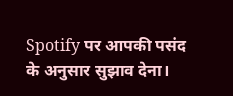Spotify पर आपकी पसंद के अनुसार सुझाव देना।